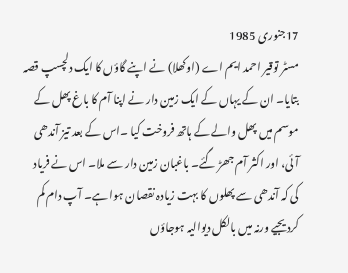17جنوری 1985
مسٹر توقیر احمد ایم اے (اوکھلا) نے اپنے گاؤں کا ایک دلچسپ قصہ بتایا۔ ان کے یہاں کے ایک زمین دار نے اپنا آم کا باغ پھل کے موسم میں پھل والے کے ہاتھ فروخت کیا ۔اس کے بعد تیز آندھی آئی، اور اکثر آم جھڑ گئے۔ باغبان زمین دار سے ملا۔ اس نے فریاد کی کہ آندھی سے پھلوں کا بہت زیادہ نقصان ہوا ہے۔ آپ دام کم کردیجيے ورنہ میں بالکل دیوالیہ ہوجاؤں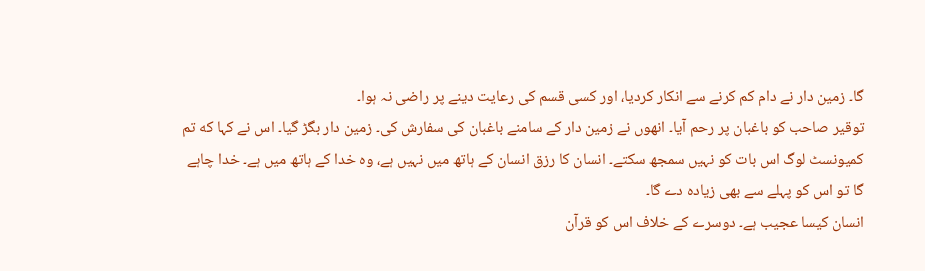گا۔ زمین دار نے دام کم کرنے سے انکار کردیا، اور کسی قسم کی رعایت دینے پر راضی نہ ہوا۔
توقیر صاحب کو باغبان پر رحم آیا۔ انھوں نے زمین دار کے سامنے باغبان کی سفارش کی۔ زمین دار بگڑ گیا۔ اس نے کہا كه تم کمیونسٹ لوگ اس بات کو نہیں سمجھ سکتے۔ انسان کا رزق انسان کے ہاتھ میں نہیں ہے، وہ خدا کے ہاتھ میں ہے۔ خدا چاہے گا تو اس کو پہلے سے بھی زیادہ دے گا۔
انسان کیسا عجیب ہے۔ دوسرے کے خلاف اس کو قرآن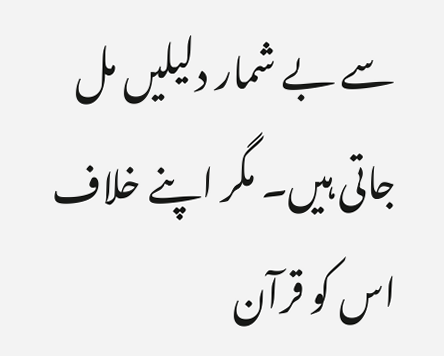سے بے شمار دلیلیں مل جاتی ہیں۔ مگر اپنے خلاف اس کو قرآن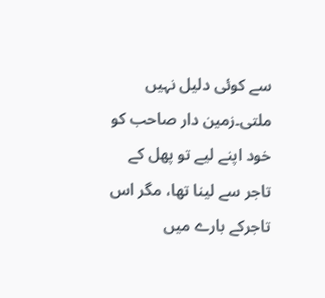سے کوئی دلیل نہیں ملتی۔زمین دار صاحب کو خود اپنے ليے تو پھل كے تاجر سے لینا تھا، مگر اس تاجرکے بارے میں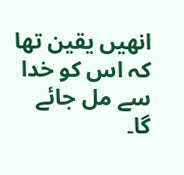انھیں یقین تھا کہ اس کو خدا سے مل جائے گا۔